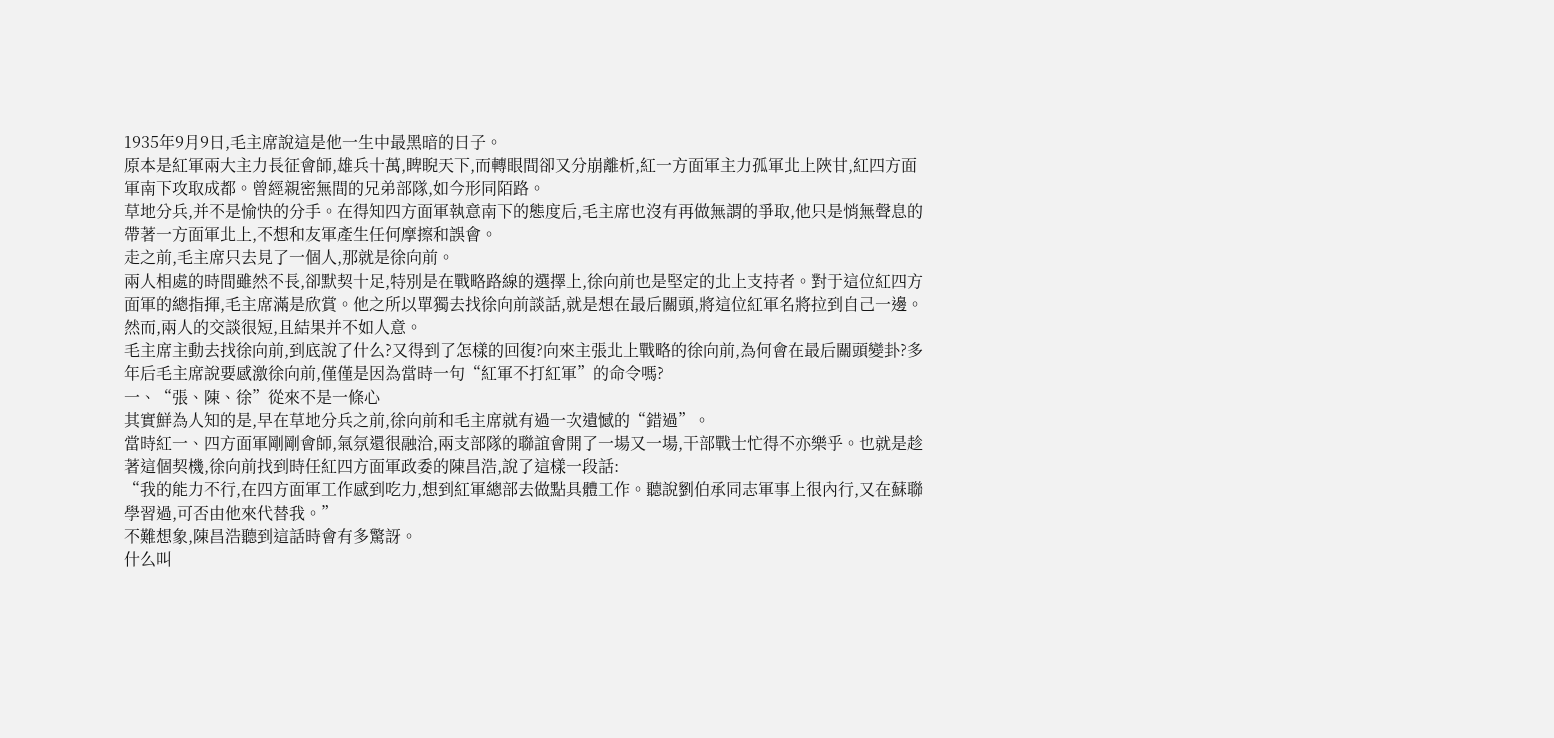1935年9月9日,毛主席說這是他一生中最黑暗的日子。
原本是紅軍兩大主力長征會師,雄兵十萬,睥睨天下,而轉眼間卻又分崩離析,紅一方面軍主力孤軍北上陜甘,紅四方面軍南下攻取成都。曾經親密無間的兄弟部隊,如今形同陌路。
草地分兵,并不是愉快的分手。在得知四方面軍執意南下的態度后,毛主席也沒有再做無謂的爭取,他只是悄無聲息的帶著一方面軍北上,不想和友軍產生任何摩擦和誤會。
走之前,毛主席只去見了一個人,那就是徐向前。
兩人相處的時間雖然不長,卻默契十足,特別是在戰略路線的選擇上,徐向前也是堅定的北上支持者。對于這位紅四方面軍的總指揮,毛主席滿是欣賞。他之所以單獨去找徐向前談話,就是想在最后關頭,將這位紅軍名將拉到自己一邊。
然而,兩人的交談很短,且結果并不如人意。
毛主席主動去找徐向前,到底說了什么?又得到了怎樣的回復?向來主張北上戰略的徐向前,為何會在最后關頭變卦?多年后毛主席說要感激徐向前,僅僅是因為當時一句“紅軍不打紅軍”的命令嗎?
一、“張、陳、徐”從來不是一條心
其實鮮為人知的是,早在草地分兵之前,徐向前和毛主席就有過一次遺憾的“錯過”。
當時紅一、四方面軍剛剛會師,氣氛還很融洽,兩支部隊的聯誼會開了一場又一場,干部戰士忙得不亦樂乎。也就是趁著這個契機,徐向前找到時任紅四方面軍政委的陳昌浩,說了這樣一段話:
“我的能力不行,在四方面軍工作感到吃力,想到紅軍總部去做點具體工作。聽說劉伯承同志軍事上很內行,又在蘇聯學習過,可否由他來代替我。”
不難想象,陳昌浩聽到這話時會有多驚訝。
什么叫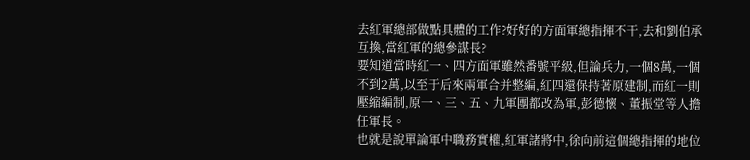去紅軍總部做點具體的工作?好好的方面軍總指揮不干,去和劉伯承互換,當紅軍的總參謀長?
要知道當時紅一、四方面軍雖然番號平級,但論兵力,一個8萬,一個不到2萬,以至于后來兩軍合并整編,紅四還保持著原建制,而紅一則壓縮編制,原一、三、五、九軍團都改為軍,彭德懷、董振堂等人擔任軍長。
也就是說單論軍中職務實權,紅軍諸將中,徐向前這個總指揮的地位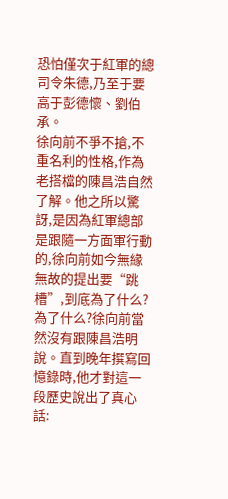恐怕僅次于紅軍的總司令朱德,乃至于要高于彭德懷、劉伯承。
徐向前不爭不搶,不重名利的性格,作為老搭檔的陳昌浩自然了解。他之所以驚訝,是因為紅軍總部是跟隨一方面軍行動的,徐向前如今無緣無故的提出要“跳槽”,到底為了什么?
為了什么?徐向前當然沒有跟陳昌浩明說。直到晚年撰寫回憶錄時,他才對這一段歷史說出了真心話: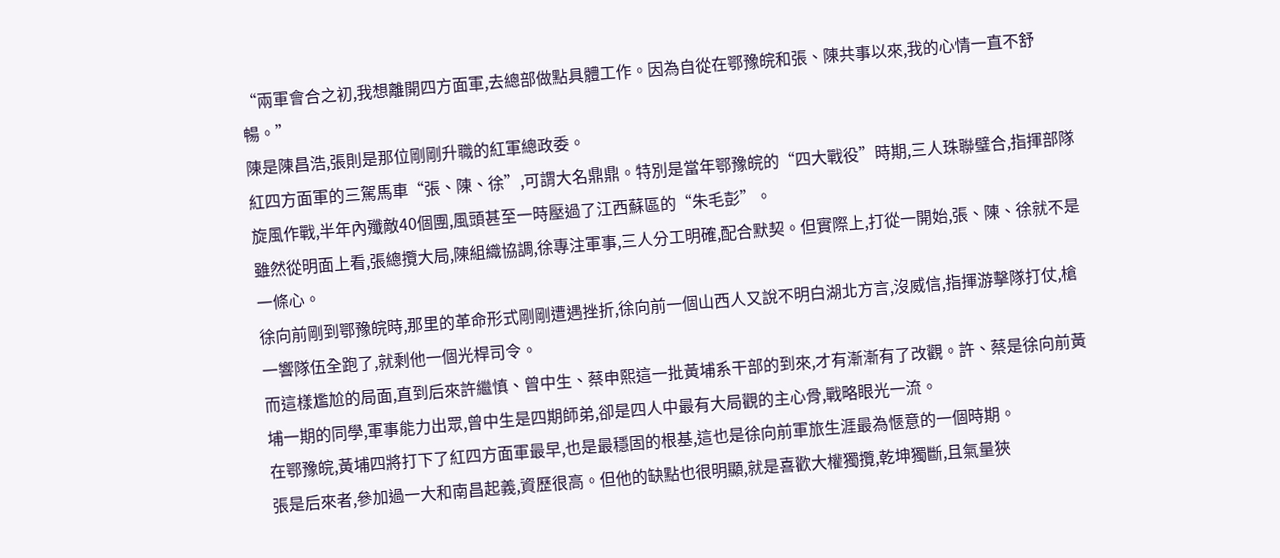“兩軍會合之初,我想離開四方面軍,去總部做點具體工作。因為自從在鄂豫皖和張、陳共事以來,我的心情一直不舒暢。”
陳是陳昌浩,張則是那位剛剛升職的紅軍總政委。
紅四方面軍的三駕馬車“張、陳、徐”,可謂大名鼎鼎。特別是當年鄂豫皖的“四大戰役”時期,三人珠聯璧合,指揮部隊旋風作戰,半年內殲敵40個團,風頭甚至一時壓過了江西蘇區的“朱毛彭”。
雖然從明面上看,張總攬大局,陳組織協調,徐專注軍事,三人分工明確,配合默契。但實際上,打從一開始,張、陳、徐就不是一條心。
徐向前剛到鄂豫皖時,那里的革命形式剛剛遭遇挫折,徐向前一個山西人又說不明白湖北方言,沒威信,指揮游擊隊打仗,槍一響隊伍全跑了,就剩他一個光桿司令。
而這樣尷尬的局面,直到后來許繼慎、曾中生、蔡申熙這一批黃埔系干部的到來,才有漸漸有了改觀。許、蔡是徐向前黃埔一期的同學,軍事能力出眾,曾中生是四期師弟,卻是四人中最有大局觀的主心骨,戰略眼光一流。
在鄂豫皖,黃埔四將打下了紅四方面軍最早,也是最穩固的根基,這也是徐向前軍旅生涯最為愜意的一個時期。
張是后來者,參加過一大和南昌起義,資歷很高。但他的缺點也很明顯,就是喜歡大權獨攬,乾坤獨斷,且氣量狹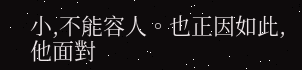小,不能容人。也正因如此,他面對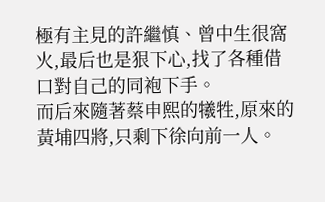極有主見的許繼慎、曾中生很窩火,最后也是狠下心,找了各種借口對自己的同袍下手。
而后來隨著蔡申熙的犧牲,原來的黃埔四將,只剩下徐向前一人。